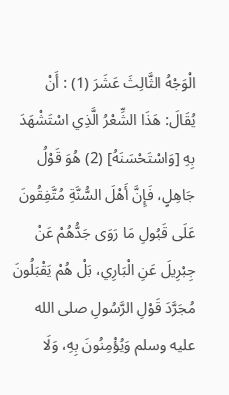الْوَجْهُ الثَّالِثَ عَشَرَ (1) : أَنْ يُقَالَ: هَذَا الشِّعْرُ الَّذِي اسْتَشْهَدَ بِهِ [وَاسْتَحْسَنَهُ] (2) هُوَ قَوْلُ جَاهِلٍ، فَإِنَّ أَهْلَ السُّنَّةِ مُتَّفِقُونَ عَلَى قَبُولِ مَا رَوَى جَدُّهُمْ عَنْ جِبْرِيلَ عَنِ الْبَارِي، بَلْ هُمْ يَقْبَلُونَ مُجَرَّدَ قَوْلِ الرَّسُولِ صلى الله عليه وسلم وَيُؤْمِنُونَ بِهِ، وَلَا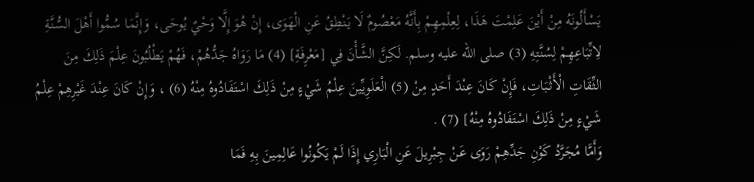يَسْأَلُونَهُ مِنْ أَيْنَ عَلِمْتَ هَذَا، لِعِلْمِهِمْ بِأَنَّهُ مَعْصُومٌ لَا يَنْطِقُ عَنِ الْهَوَى، إِنْ هُوَ إِلَّا وَحْيٌ يُوحَى، وَإِنَّمَا سُمُّوا أَهْلَ السُّنَّةِ لِاتِّبَاعِهِمْ لِسُنَّتِهِ (3) صلى الله عليه وسلم. لَكِنَّ الشَّأْنَ فِي [مَعْرِفَةِ] (4) مَا رَوَاهُ جَدُّهُمْ، فَهُمْ يَطْلُبُونَ عِلْمَ ذَلِكَ مِنَ الثِّقَاتِ الْأَثْبَاتِ، فَإِنْ كَانَ عِنْدَ أَحَدٍ مِنْ (5) الْعَلَوِيِّينَ عِلْمُ شَيْءٍ مِنْ ذَلِكَ اسْتَفَادُوهُ مِنْهُ (6) ، وَإِنْ كَانَ عِنْدَ غَيْرِهِمْ عِلْمُ شَيْءٍ مِنْ ذَلِكَ اسْتَفَادُوهُ مِنْهُ] (7) .
وَأَمَّا مُجَرَّدُ كَوْنِ جَدِّهِمْ رَوَى عَنْ جِبْرِيلَ عَنِ الْبَارِي إِذَا لَمْ يَكُونُوا عَالِمِينَ بِهِ فَمَا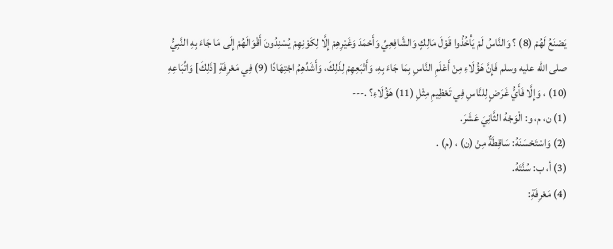يَصْنَعُ لَهُمْ (8) ؟ وَالنَّاسُ لَمْ يَأْخُذُوا قَوْلَ مَالِكٍ وَالشَّافِعِيِّ وَأَحْمَدَ وَغَيْرِهِمْ إِلَّا لِكَوْنِهِمْ يُسْنِدُونَ أَقْوَالَهُمْ إِلَى مَا جَاءَ بِهِ النَّبِيُّ صلى الله عليه وسلم فَإِنَّ هَؤُلَاءِ مِنْ أَعْلَمِ النَّاسِ بِمَا جَاءَ بِهِ، وَأَتْبَعِهِمْ لِذَلِكَ، وَأَشَدِّهِمُ اجْتِهَادًا (9) فِي مَعْرِفَةِ [ذَلِكَ] وَاتِّبَاعِهِ (10) ، وَإِلَّا فَأَيُّ غَرَضٍ لِلنَّاسِ فِي تَعْظِيمِ مِثْلِ (11) هَؤُلَاءِ؟ .---
(1) ن، م، و: الْوَجْهُ الثَّانِيَ عَشَرَ.
(2) وَاسْتَحْسَنَهُ: سَاقِطَةٌ مِنْ (ن) ، (م) .
(3) أ، ب: سُنَّتَهُ.
(4) مَعْرِفَةِ: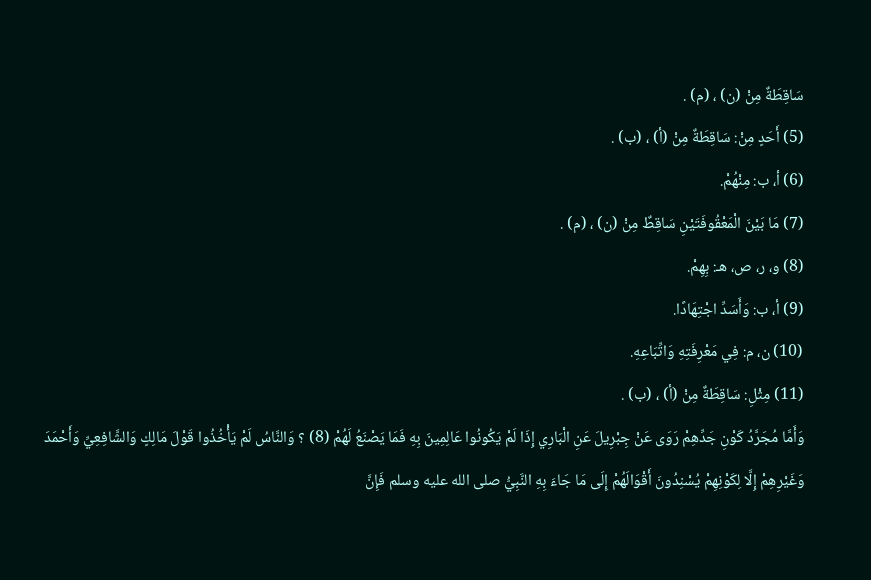سَاقِطَةٌ مِنْ (ن) ، (م) .
(5) أَحَدٍ مِنْ: سَاقِطَةٌ مِنْ (أ) ، (ب) .
(6) أ، ب: مِنْهُمْ.
(7) مَا بَيْنَ الْمَعْقُوفَتَيْنِ سَاقِطٌ مِنْ (ن) ، (م) .
(8) و، ر، ص، هـ: بِهِمْ.
(9) أ، ب: وَأَسَدِّ اجْتِهَادًا.
(10) ن، م: فِي مَعْرِفَتِهِ وَاتِّبَاعِهِ.
(11) مِثْلِ: سَاقِطَةٌ مِنْ (أ) ، (ب) .
وَأَمَّا مُجَرَّدُ كَوْنِ جَدِّهِمْ رَوَى عَنْ جِبْرِيلَ عَنِ الْبَارِي إِذَا لَمْ يَكُونُوا عَالِمِينَ بِهِ فَمَا يَصْنَعُ لَهُمْ (8) ؟ وَالنَّاسُ لَمْ يَأْخُذُوا قَوْلَ مَالِكٍ وَالشَّافِعِيِّ وَأَحْمَدَ وَغَيْرِهِمْ إِلَّا لِكَوْنِهِمْ يُسْنِدُونَ أَقْوَالَهُمْ إِلَى مَا جَاءَ بِهِ النَّبِيُّ صلى الله عليه وسلم فَإِنَّ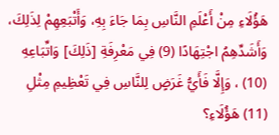هَؤُلَاءِ مِنْ أَعْلَمِ النَّاسِ بِمَا جَاءَ بِهِ، وَأَتْبَعِهِمْ لِذَلِكَ، وَأَشَدِّهِمُ اجْتِهَادًا (9) فِي مَعْرِفَةِ [ذَلِكَ] وَاتِّبَاعِهِ (10) ، وَإِلَّا فَأَيُّ غَرَضٍ لِلنَّاسِ فِي تَعْظِيمِ مِثْلِ (11) هَؤُلَاءِ؟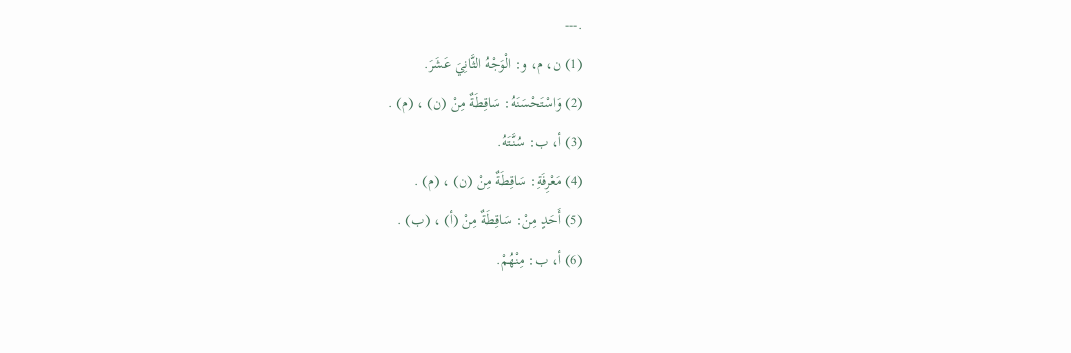.---
(1) ن، م، و: الْوَجْهُ الثَّانِيَ عَشَرَ.
(2) وَاسْتَحْسَنَهُ: سَاقِطَةٌ مِنْ (ن) ، (م) .
(3) أ، ب: سُنَّتَهُ.
(4) مَعْرِفَةِ: سَاقِطَةٌ مِنْ (ن) ، (م) .
(5) أَحَدٍ مِنْ: سَاقِطَةٌ مِنْ (أ) ، (ب) .
(6) أ، ب: مِنْهُمْ.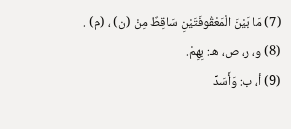(7) مَا بَيْنَ الْمَعْقُوفَتَيْنِ سَاقِطٌ مِنْ (ن) ، (م) .
(8) و، ر، ص، هـ: بِهِمْ.
(9) أ، ب: وَأَسَدِّ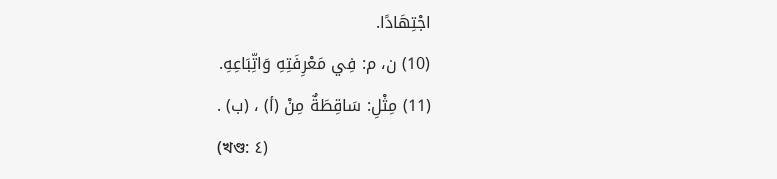اجْتِهَادًا.
(10) ن، م: فِي مَعْرِفَتِهِ وَاتِّبَاعِهِ.
(11) مِثْلِ: سَاقِطَةٌ مِنْ (أ) ، (ب) .
(খণ্ড: ٤)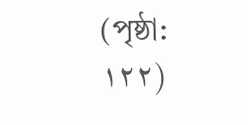(পৃষ্ঠা: ١٢٢)